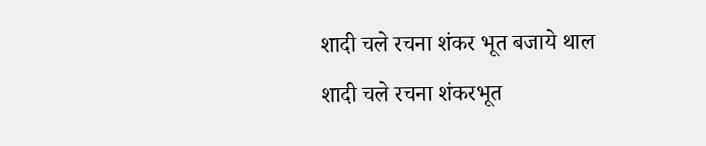शादी चले रचना शंकर भूत बजाये थाल
शादी चले रचना शंकरभूत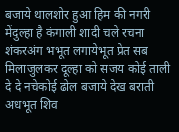बजाये थालशोर हुआ हिम की नगरी मेंदुल्हा है कंगाली शादी चले रचना शंकरअंग भभूत लगायेभूत प्रेत सब मिलाजुलकर दूल्हा को सजय कोई ताली दे दे नचेकोई ढोल बजाये देख बराती अधभूत शिव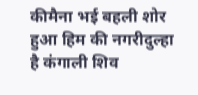कीमैना भई बहली शोर हुआ हिम की नगरीदुल्हा है कंगाली शिव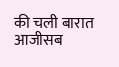की चली बारात आजीसब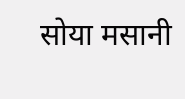सोया मसानी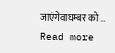जाएंगेवाघम्बर को … Read more